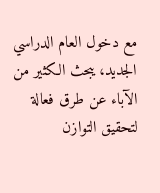مع دخول العام الدراسي الجديد، يبحث الكثير من الآباء عن طرق فعالة لتحقيق التوازن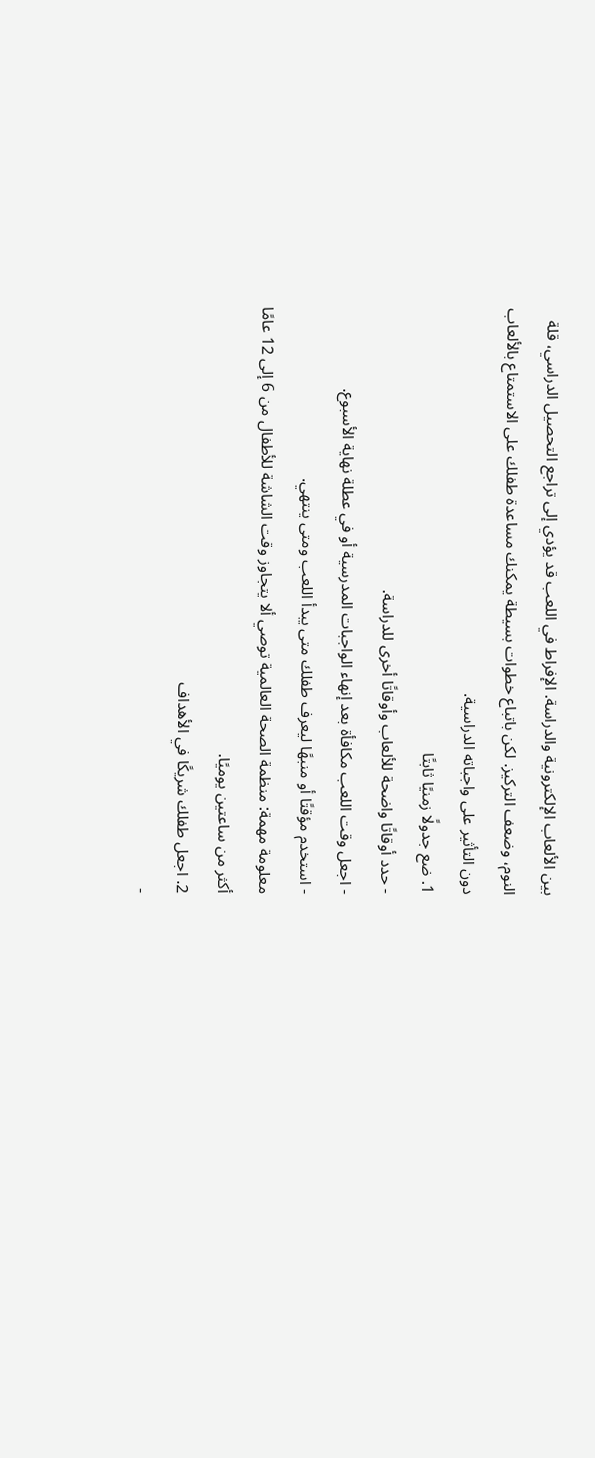بين الألعاب الإلكترونية والدراسة. الإفراط في اللعب قد يؤدي إلى تراجع التحصيل الدراسي، قلة النوم، وضعف التركيز. لكن باتباع خطوات بسيطة يمكنك مساعدة طفلك على الاستمتاع بالألعاب دون التأثير على واجباته الدراسية.
1. ضع جدولًا زمنيًا ثابتًا
- حدد أوقاتًا واضحة للألعاب وأوقاتًا أخرى للدراسة.
- اجعل وقت اللعب مكافأة بعد إنهاء الواجبات المدرسية أو في عطلة نهاية الأسبوع.
- استخدم مؤقتًا أو منبهًا ليعرف طفلك متى يبدأ اللعب ومتى ينتهي.
معلومة مهمة: منظمة الصحة العالمية توصي ألا يتجاوز وقت الشاشة للأطفال من 6 إلى 12 عامًا أكثر من ساعتين يوميًا.
2. اجعل طفلك شريكًا في الأهداف
-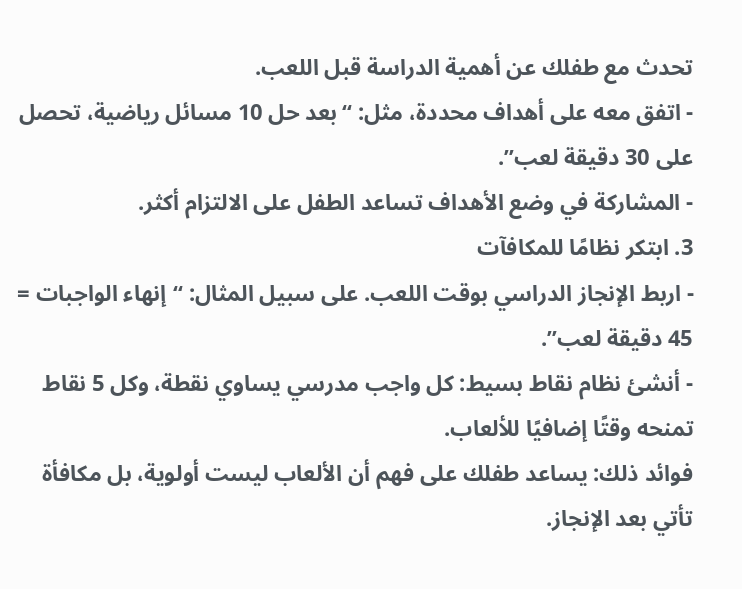تحدث مع طفلك عن أهمية الدراسة قبل اللعب.
- اتفق معه على أهداف محددة، مثل: “بعد حل 10 مسائل رياضية، تحصل على 30 دقيقة لعب”.
- المشاركة في وضع الأهداف تساعد الطفل على الالتزام أكثر.
3. ابتكر نظامًا للمكافآت
- اربط الإنجاز الدراسي بوقت اللعب. على سبيل المثال: “إنهاء الواجبات = 45 دقيقة لعب”.
- أنشئ نظام نقاط بسيط: كل واجب مدرسي يساوي نقطة، وكل 5 نقاط تمنحه وقتًا إضافيًا للألعاب.
فوائد ذلك: يساعد طفلك على فهم أن الألعاب ليست أولوية، بل مكافأة تأتي بعد الإنجاز.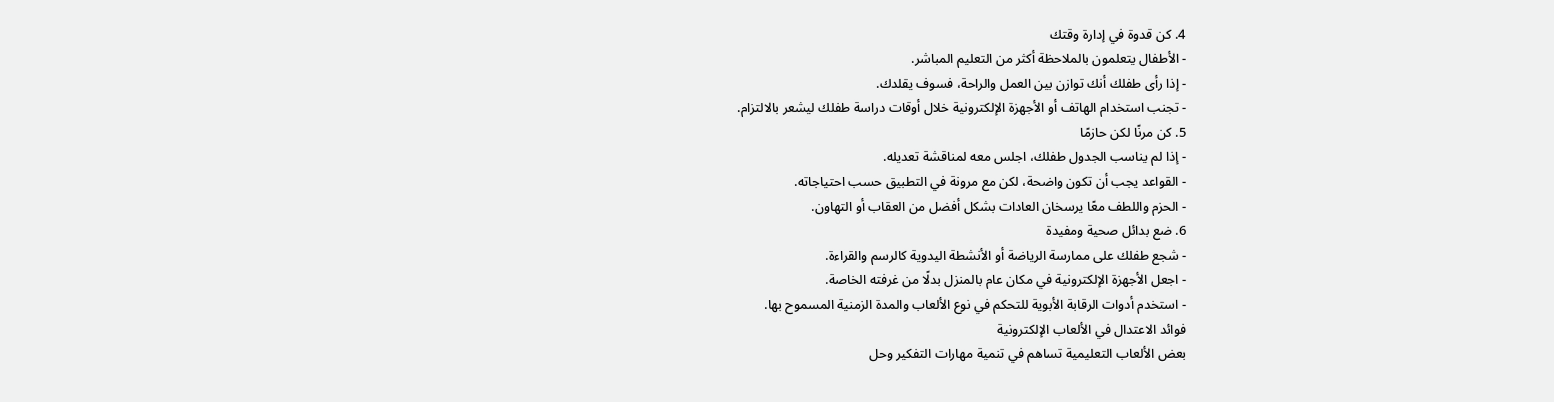4. كن قدوة في إدارة وقتك
- الأطفال يتعلمون بالملاحظة أكثر من التعليم المباشر.
- إذا رأى طفلك أنك توازن بين العمل والراحة، فسوف يقلدك.
- تجنب استخدام الهاتف أو الأجهزة الإلكترونية خلال أوقات دراسة طفلك ليشعر بالالتزام.
5. كن مرنًا لكن حازمًا
- إذا لم يناسب الجدول طفلك، اجلس معه لمناقشة تعديله.
- القواعد يجب أن تكون واضحة، لكن مع مرونة في التطبيق حسب احتياجاته.
- الحزم واللطف معًا يرسخان العادات بشكل أفضل من العقاب أو التهاون.
6. ضع بدائل صحية ومفيدة
- شجع طفلك على ممارسة الرياضة أو الأنشطة اليدوية كالرسم والقراءة.
- اجعل الأجهزة الإلكترونية في مكان عام بالمنزل بدلًا من غرفته الخاصة.
- استخدم أدوات الرقابة الأبوية للتحكم في نوع الألعاب والمدة الزمنية المسموح بها.
فوائد الاعتدال في الألعاب الإلكترونية
بعض الألعاب التعليمية تساهم في تنمية مهارات التفكير وحل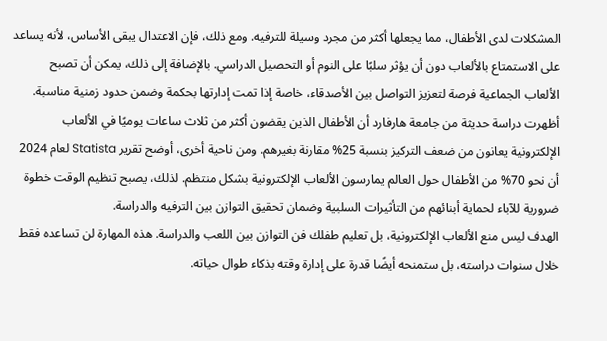المشكلات لدى الأطفال، مما يجعلها أكثر من مجرد وسيلة للترفيه. ومع ذلك، فإن الاعتدال يبقى الأساس، لأنه يساعد على الاستمتاع بالألعاب دون أن يؤثر سلبًا على النوم أو التحصيل الدراسي. بالإضافة إلى ذلك، يمكن أن تصبح الألعاب الجماعية فرصة لتعزيز التواصل بين الأصدقاء، خاصة إذا تمت إدارتها بحكمة وضمن حدود زمنية مناسبة.
أظهرت دراسة حديثة من جامعة هارفارد أن الأطفال الذين يقضون أكثر من ثلاث ساعات يوميًا في الألعاب الإلكترونية يعانون من ضعف التركيز بنسبة 25% مقارنة بغيرهم. ومن ناحية أخرى، أوضح تقرير Statista لعام 2024 أن نحو 70% من الأطفال حول العالم يمارسون الألعاب الإلكترونية بشكل منتظم. لذلك، يصبح تنظيم الوقت خطوة ضرورية للآباء لحماية أبنائهم من التأثيرات السلبية وضمان تحقيق التوازن بين الترفيه والدراسة.
الهدف ليس منع الألعاب الإلكترونية، بل تعليم طفلك فن التوازن بين اللعب والدراسة. هذه المهارة لن تساعده فقط خلال سنوات دراسته، بل ستمنحه أيضًا قدرة على إدارة وقته بذكاء طوال حياته.